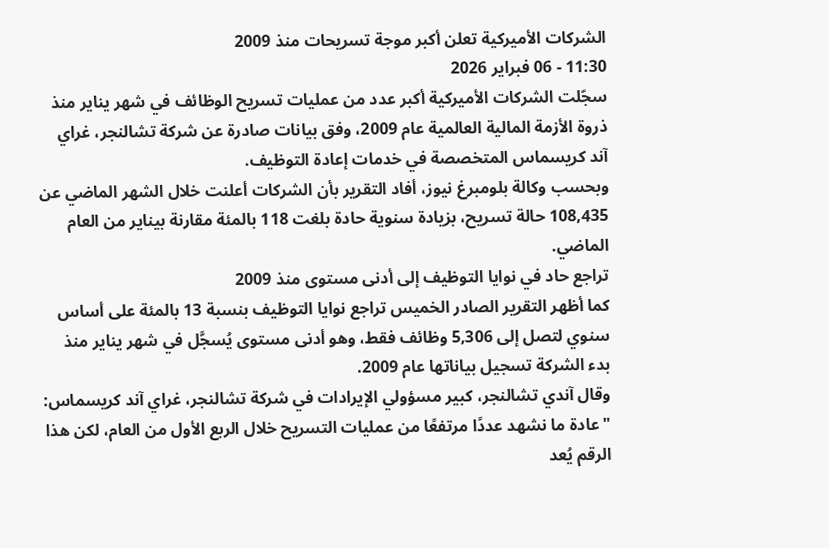الشركات الأميركية تعلن أكبر موجة تسريحات منذ 2009
11:30 - 06 فبراير 2026
سجّلت الشركات الأميركية أكبر عدد من عمليات تسريح الوظائف في شهر يناير منذ ذروة الأزمة المالية العالمية عام 2009، وفق بيانات صادرة عن شركة تشالنجر، غراي آند كريسماس المتخصصة في خدمات إعادة التوظيف.
وبحسب وكالة بلومبرغ نيوز، أفاد التقرير بأن الشركات أعلنت خلال الشهر الماضي عن 108,435 حالة تسريح، بزيادة سنوية حادة بلغت 118 بالمئة مقارنة بيناير من العام الماضي.
تراجع حاد في نوايا التوظيف إلى أدنى مستوى منذ 2009
كما أظهر التقرير الصادر الخميس تراجع نوايا التوظيف بنسبة 13 بالمئة على أساس سنوي لتصل إلى 5,306 وظائف فقط، وهو أدنى مستوى يُسجَّل في شهر يناير منذ بدء الشركة تسجيل بياناتها عام 2009.
وقال آندي تشالنجر، كبير مسؤولي الإيرادات في شركة تشالنجر، غراي آند كريسماس: "عادة ما نشهد عددًا مرتفعًا من عمليات التسريح خلال الربع الأول من العام، لكن هذا الرقم يُعد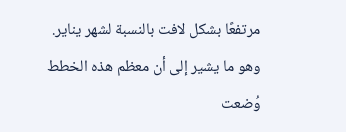مرتفعًا بشكل لافت بالنسبة لشهر يناير. وهو ما يشير إلى أن معظم هذه الخطط وُضعت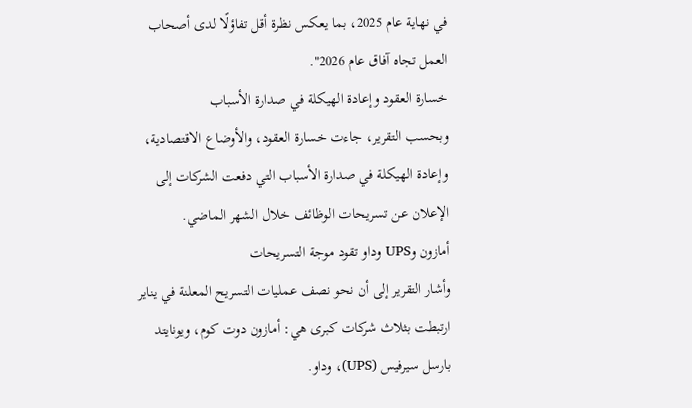في نهاية عام 2025، بما يعكس نظرة أقل تفاؤلًا لدى أصحاب العمل تجاه آفاق عام 2026".
خسارة العقود وإعادة الهيكلة في صدارة الأسباب
وبحسب التقرير، جاءت خسارة العقود، والأوضاع الاقتصادية، وإعادة الهيكلة في صدارة الأسباب التي دفعت الشركات إلى الإعلان عن تسريحات الوظائف خلال الشهر الماضي.
أمازون وUPS وداو تقود موجة التسريحات
وأشار التقرير إلى أن نحو نصف عمليات التسريح المعلنة في يناير ارتبطت بثلاث شركات كبرى هي: أمازون دوت كوم، ويونايتد بارسل سيرفيس (UPS)، وداو.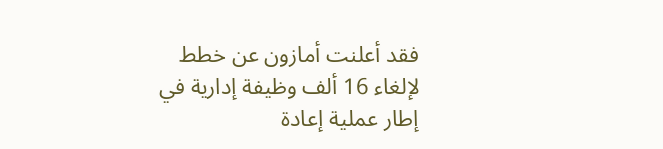فقد أعلنت أمازون عن خطط لإلغاء 16 ألف وظيفة إدارية في إطار عملية إعادة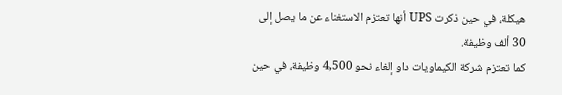هيكلة، في حين ذكرت UPS أنها تعتزم الاستغناء عن ما يصل إلى 30 ألف وظيفة.
كما تعتزم شركة الكيماويات داو إلغاء نحو 4,500 وظيفة، في حين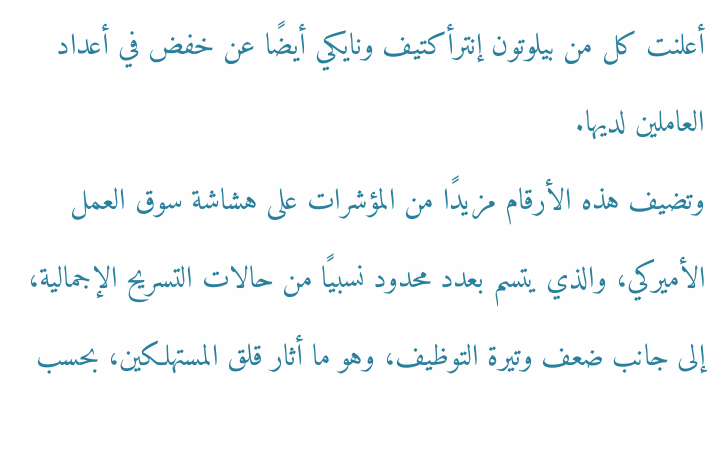أعلنت كل من بيلوتون إنترأكتيف ونايكي أيضًا عن خفض في أعداد العاملين لديها.
وتضيف هذه الأرقام مزيدًا من المؤشرات على هشاشة سوق العمل الأميركي، والذي يتسم بعدد محدود نسبيًا من حالات التسريح الإجمالية، إلى جانب ضعف وتيرة التوظيف، وهو ما أثار قلق المستهلكين، بحسب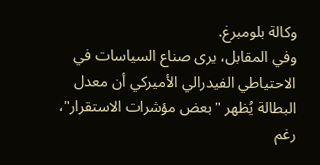وكالة بلومبرغ.
وفي المقابل، يرى صناع السياسات في الاحتياطي الفيدرالي الأميركي أن معدل البطالة يُظهر "بعض مؤشرات الاستقرار"، رغم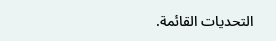التحديات القائمة.